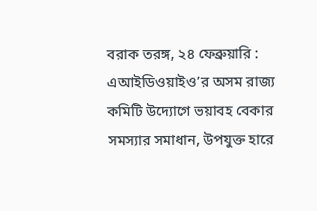বরাক তরঙ্গ, ২৪ ফেব্রুয়ারি : এআইডিওয়াইও’র অসম রাজ্য কমিটি উদ্যোগে ভয়াবহ বেকার সমস্যার সমাধান, উপযুক্ত হারে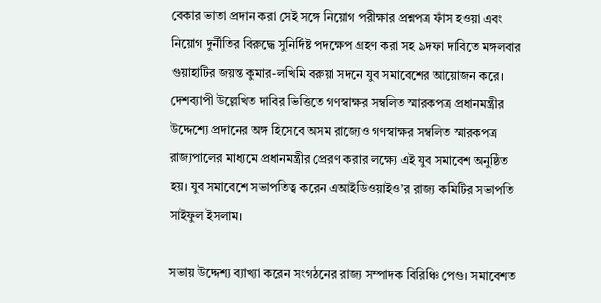বেকার ভাতা প্ৰদান করা সেই সঙ্গে নিয়োগ পরীক্ষার প্ৰশ্নপত্র ফাঁস হওয়া এবং নিয়োগ দুৰ্নীতির বিরুদ্ধে সুনিৰ্দিষ্ট পদক্ষেপ গ্ৰহণ করা সহ ৯দফা দাবিতে মঙ্গলবার গুয়াহাটির জয়ন্ত কুমার-লখিমি বরুয়া সদনে যুব সমাবেশের আয়োজন করে। দেশব্যাপী উল্লেখিত দাবির ভিত্তিতে গণস্বাক্ষর সম্বলিত স্মারকপত্ৰ প্রধানমন্ত্রীর উদ্দেশ্যে প্রদানের অঙ্গ হিসেবে অসম রাজ্যেও গণস্বাক্ষর সম্বলিত স্মারকপত্র রাজ্যপালের মাধ্যমে প্ৰধানমন্ত্রীর প্ৰেরণ করার লক্ষ্যে এই যুব সমাবেশ অনুষ্ঠিত হয়। যুব সমাবেশে সভাপতিত্ব করেন এআইডিওয়াইও’র রাজ্য কমিটির সভাপতি সাইফুল ইসলাম।

সভায় উদ্দেশ্য ব্যাখ্যা করেন সংগঠনের রাজ্য সম্পাদক বিরিঞ্চি পেগু। সমাবেশত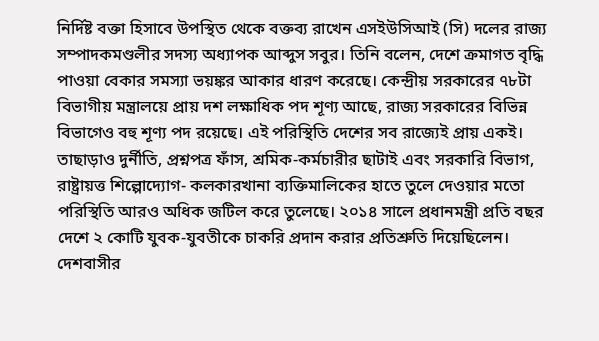নিৰ্দিষ্ট বক্তা হিসাবে উপস্থিত থেকে বক্তব্য রাখেন এসইউসিআই (সি) দলের রাজ্য সম্পাদকমণ্ডলীর সদস্য অধ্যাপক আব্দুস সবুর। তিনি বলেন, দেশে ক্ৰমাগত বৃদ্ধি পাওয়া বেকার সমস্যা ভয়ঙ্কর আকার ধারণ করেছে। কেন্দ্ৰীয় সরকারের ৭৮টা বিভাগীয় মন্ত্ৰালয়ে প্রায় দশ লক্ষাধিক পদ শূণ্য আছে, রাজ্য সরকারের বিভিন্ন বিভাগেও বহু শূণ্য পদ রয়েছে। এই পরিস্থিতি দেশের সব রাজ্যেই প্রায় একই। তাছাড়াও দুৰ্নীতি, প্ৰশ্নপত্র ফাঁস, শ্রমিক-কৰ্মচারীর ছাটাই এবং সরকারি বিভাগ, রাষ্ট্রায়ত্ত শিল্পোদ্যোগ- কলকারখানা ব্যক্তিমালিকের হাতে তুলে দেওয়ার মতো পরিস্থিতি আরও অধিক জটিল করে তুলেছে। ২০১৪ সালে প্রধানমন্ত্রী প্ৰতি বছর দেশে ২ কোটি যুবক-যুবতীকে চাকরি প্ৰদান করার প্ৰতিশ্ৰুতি দিয়েছিলেন। দেশবাসীর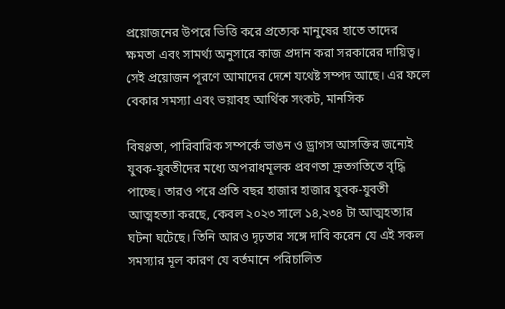প্ৰয়োজনের উপরে ভিত্তি করে প্ৰত্যেক মানুষের হাতে তাদের ক্ষমতা এবং সামৰ্থ্য অনুসারে কাজ প্রদান করা সরকারের দায়িত্ব। সেই প্ৰয়োজন পূরণে আমাদের দেশে যথেষ্ট সম্পদ আছে। এর ফলে বেকার সমস্যা এবং ভয়াবহ আৰ্থিক সংকট, মানসিক

বিষণ্ণতা, পারিবারিক সম্পৰ্কে ভাঙন ও ড্ৰাগস আসক্তির জন্যেই যুবক-যুবতীদের মধ্যে অপরাধমূলক প্ৰবণতা দ্ৰুতগতিতে বৃদ্ধি পাচ্ছে। তারও পরে প্ৰতি বছর হাজার হাজার যুবক-যুবতী আত্মহত্যা করছে, কেবল ২০২৩ সালে ১৪,২৩৪ টা আত্মহত্যার ঘটনা ঘটেছে। তিনি আরও দৃঢ়তার সঙ্গে দাবি করেন যে এই সকল সমস্যার মূল কারণ যে বৰ্তমানে পরিচালিত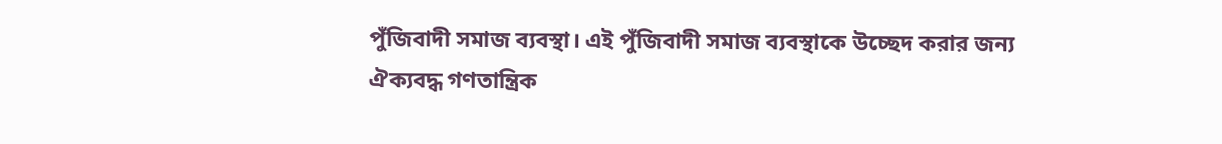পুঁজিবাদী সমাজ ব্যবস্থা। এই পুঁজিবাদী সমাজ ব্যবস্থাকে উচ্ছেদ করার জন্য ঐক্যবদ্ধ গণতান্ত্ৰিক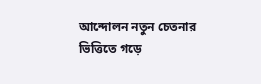আন্দোলন নতুন চেতনার ভিত্তিতে গড়ে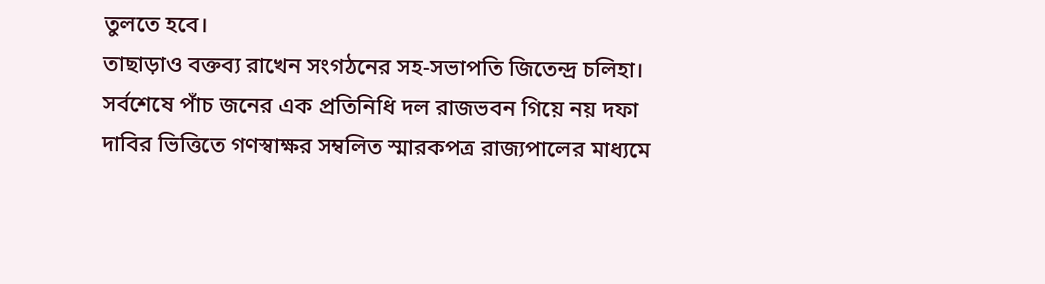তুলতে হবে।
তাছাড়াও বক্তব্য রাখেন সংগঠনের সহ-সভাপতি জিতেন্দ্ৰ চলিহা। সর্বশেষে পাঁচ জনের এক প্ৰতিনিধি দল রাজভবন গিয়ে নয় দফা দাবির ভিত্তিতে গণস্বাক্ষর সম্বলিত স্মারকপত্র রাজ্যপালের মাধ্যমে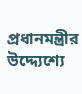প্ৰধানমন্ত্ৰীর উদ্দ্যেশ্যে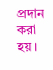প্রদান করা হয়।